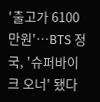'출고가 6100만원'…BTS 정국, '슈퍼바이크 오너' 됐다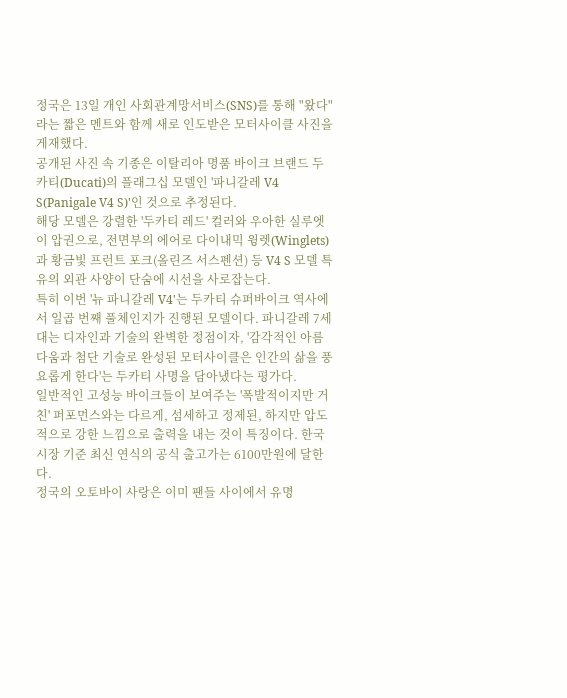정국은 13일 개인 사회관계망서비스(SNS)를 통해 "왔다"라는 짧은 멘트와 함께 새로 인도받은 모터사이클 사진을 게재했다.
공개된 사진 속 기종은 이탈리아 명품 바이크 브랜드 두카티(Ducati)의 플래그십 모델인 '파니갈레 V4 S(Panigale V4 S)'인 것으로 추정된다.
해당 모델은 강렬한 '두카티 레드' 컬러와 우아한 실루엣이 압권으로, 전면부의 에어로 다이내믹 윙렛(Winglets)과 황금빛 프런트 포크(올린즈 서스펜션) 등 V4 S 모델 특유의 외관 사양이 단숨에 시선을 사로잡는다.
특히 이번 '뉴 파니갈레 V4'는 두카티 슈퍼바이크 역사에서 일곱 번째 풀체인지가 진행된 모델이다. 파니갈레 7세대는 디자인과 기술의 완벽한 정점이자, '감각적인 아름다움과 첨단 기술로 완성된 모터사이클은 인간의 삶을 풍요롭게 한다'는 두카티 사명을 담아냈다는 평가다.
일반적인 고성능 바이크들이 보여주는 '폭발적이지만 거친' 퍼포먼스와는 다르게, 섬세하고 정제된, 하지만 압도적으로 강한 느낌으로 출력을 내는 것이 특징이다. 한국 시장 기준 최신 연식의 공식 출고가는 6100만원에 달한다.
정국의 오토바이 사랑은 이미 팬들 사이에서 유명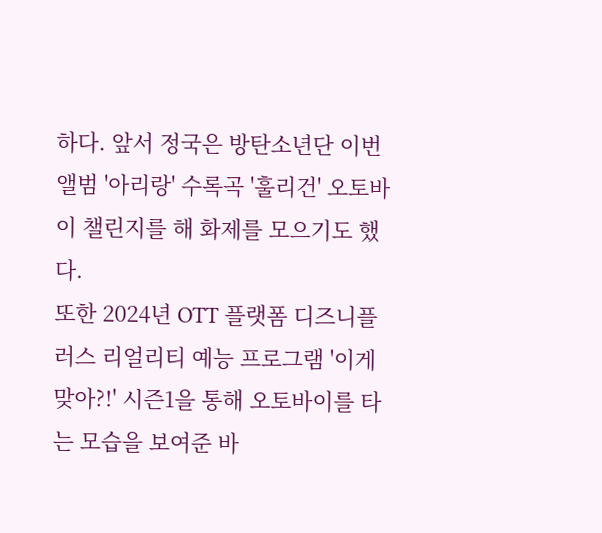하다. 앞서 정국은 방탄소년단 이번 앨범 '아리랑' 수록곡 '훌리건' 오토바이 챌린지를 해 화제를 모으기도 했다.
또한 2024년 OTT 플랫폼 디즈니플러스 리얼리티 예능 프로그램 '이게 맞아?!' 시즌1을 통해 오토바이를 타는 모습을 보여준 바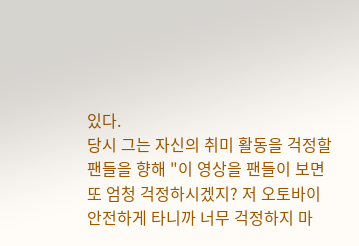있다.
당시 그는 자신의 취미 활동을 걱정할 팬들을 향해 "이 영상을 팬들이 보면 또 엄청 걱정하시겠지? 저 오토바이 안전하게 타니까 너무 걱정하지 마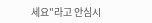세요"라고 안심시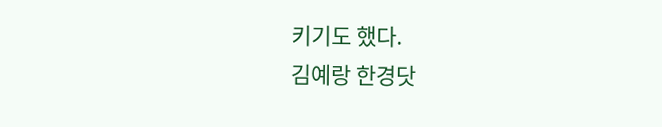키기도 했다.
김예랑 한경닷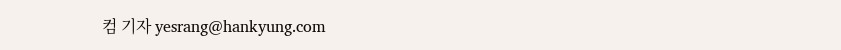컴 기자 yesrang@hankyung.com